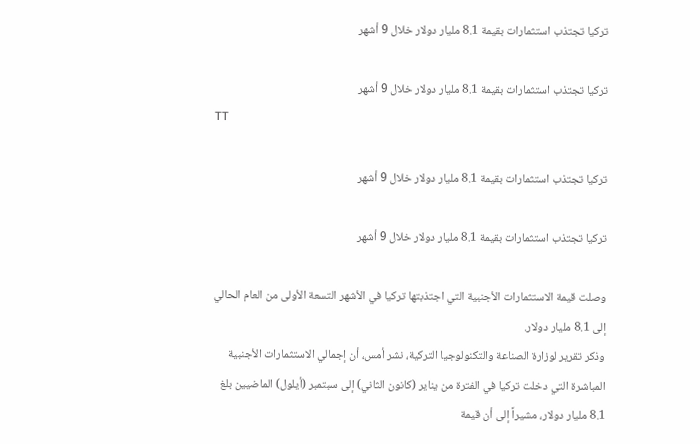تركيا تجتذب استثمارات بقيمة 8.1 مليار دولار خلال 9 أشهر

تركيا تجتذب استثمارات بقيمة 8.1 مليار دولار خلال 9 أشهر
TT

تركيا تجتذب استثمارات بقيمة 8.1 مليار دولار خلال 9 أشهر

تركيا تجتذب استثمارات بقيمة 8.1 مليار دولار خلال 9 أشهر

وصلت قيمة الاستثمارات الأجنبية التي اجتذبتها تركيا في الأشهر التسعة الأولى من العام الحالي إلى 8.1 مليار دولار.
وذكر تقرير لوزارة الصناعة والتكنولوجيا التركية، نشر أمس، أن إجمالي الاستثمارات الأجنبية المباشرة التي دخلت تركيا في الفترة من يناير (كانون الثاني) إلى سبتمبر (أيلول) الماضيين بلغ 8.1 مليار دولار، مشيراً إلى أن قيمة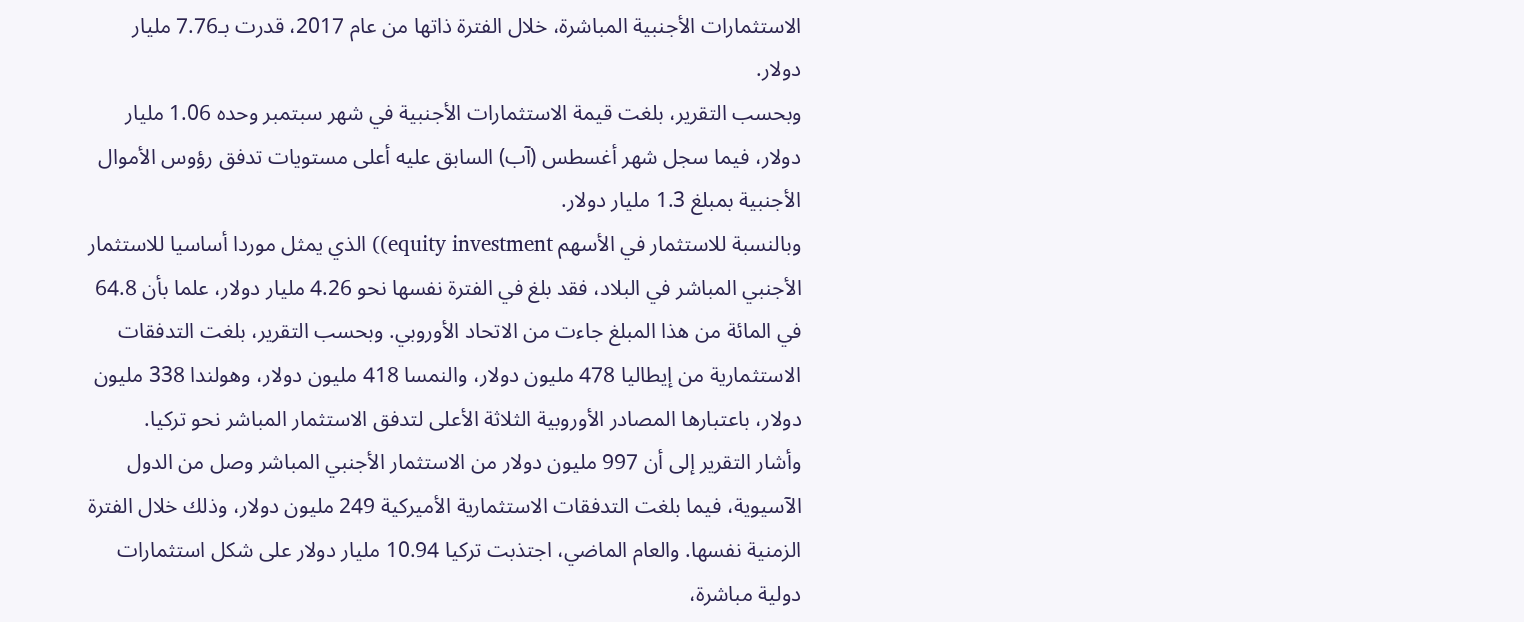الاستثمارات الأجنبية المباشرة، خلال الفترة ذاتها من عام 2017، قدرت بـ7.76 مليار دولار.
وبحسب التقرير، بلغت قيمة الاستثمارات الأجنبية في شهر سبتمبر وحده 1.06 مليار دولار، فيما سجل شهر أغسطس (آب) السابق عليه أعلى مستويات تدفق رؤوس الأموال الأجنبية بمبلغ 1.3 مليار دولار.
وبالنسبة للاستثمار في الأسهم equity investment)) الذي يمثل موردا أساسيا للاستثمار الأجنبي المباشر في البلاد، فقد بلغ في الفترة نفسها نحو 4.26 مليار دولار، علما بأن 64.8 في المائة من هذا المبلغ جاءت من الاتحاد الأوروبي. وبحسب التقرير، بلغت التدفقات الاستثمارية من إيطاليا 478 مليون دولار، والنمسا 418 مليون دولار، وهولندا 338 مليون دولار، باعتبارها المصادر الأوروبية الثلاثة الأعلى لتدفق الاستثمار المباشر نحو تركيا.
وأشار التقرير إلى أن 997 مليون دولار من الاستثمار الأجنبي المباشر وصل من الدول الآسيوية، فيما بلغت التدفقات الاستثمارية الأميركية 249 مليون دولار، وذلك خلال الفترة الزمنية نفسها. والعام الماضي، اجتذبت تركيا 10.94 مليار دولار على شكل استثمارات دولية مباشرة،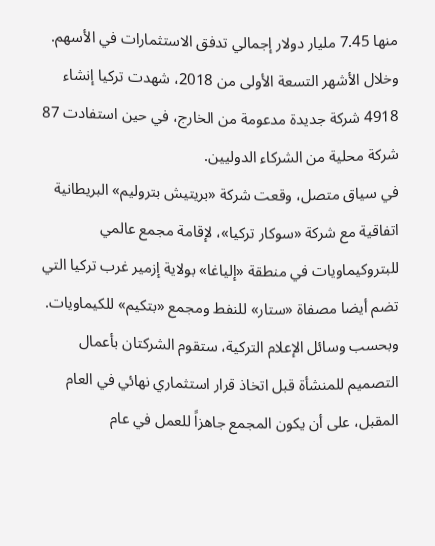منها 7.45 مليار دولار إجمالي تدفق الاستثمارات في الأسهم.
وخلال الأشهر التسعة الأولى من 2018، شهدت تركيا إنشاء 4918 شركة جديدة مدعومة من الخارج، في حين استفادت 87 شركة محلية من الشركاء الدوليين.
في سياق متصل، وقعت شركة «بريتيش بتروليم» البريطانية اتفاقية مع شركة «سوكار تركيا»، لإقامة مجمع عالمي للبتروكيماويات في منطقة «إلياغا» بولاية إزمير غرب تركيا التي تضم أيضا مصفاة «ستار» للنفط ومجمع «بتكيم» للكيماويات. وبحسب وسائل الإعلام التركية، ستقوم الشركتان بأعمال التصميم للمنشأة قبل اتخاذ قرار استثماري نهائي في العام المقبل، على أن يكون المجمع جاهزاً للعمل في عام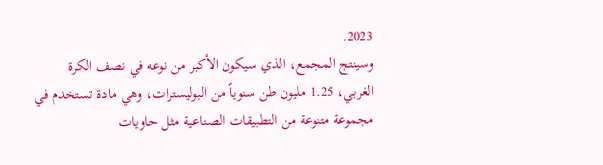2023.
وسينتج المجمع، الذي سيكون الأكبر من نوعه في نصف الكرة الغربي، 1.25 مليون طن سنوياً من البوليسترات، وهي مادة تستخدم في مجموعة متنوعة من التطبيقات الصناعية مثل حاويات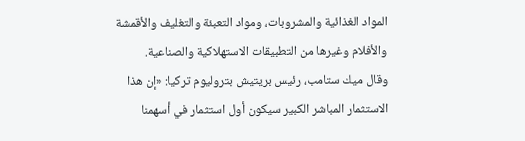المواد الغذائية والمشروبات، ومواد التعبئة والتغليف والأقمشة والأفلام وغيرها من التطبيقات الاستهلاكية والصناعية.
وقال ميك ستامب، رئيس بريتيش بتروليوم تركيا: «إن هذا الاستثمار المباشر الكبير سيكون أول استثمار في أسهمنا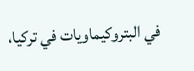في البتروكيماويات في تركيا،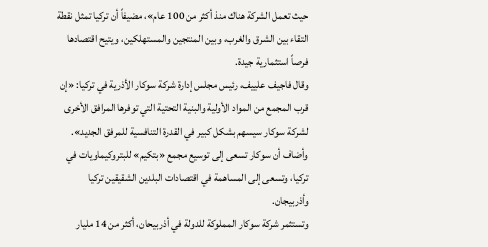حيث تعمل الشركة هناك منذ أكثر من 100 عام»، مضيفاً أن تركيا تمثل نقطة التقاء بين الشرق والغرب، وبين المنتجين والمستهلكين، ويتيح اقتصادها فرصاً استثمارية جيدة.
وقال فاجيف علييف، رئيس مجلس إدارة شركة سوكار الأذرية في تركيا: «إن قرب المجمع من المواد الأولية والبنية التحتية التي توفرها المرافق الأخرى لشركة سوكار سيسهم بشكل كبير في القدرة التنافسية للمرفق الجديد».
وأضاف أن سوكار تسعى إلى توسيع مجمع «بتكيم» للبتروكيماويات في تركيا، وتسعى إلى المساهمة في اقتصادات البلدين الشقيقين تركيا وأذربيجان.
وتستثمر شركة سوكار المملوكة للدولة في أذربيحان، أكثر من 14 مليار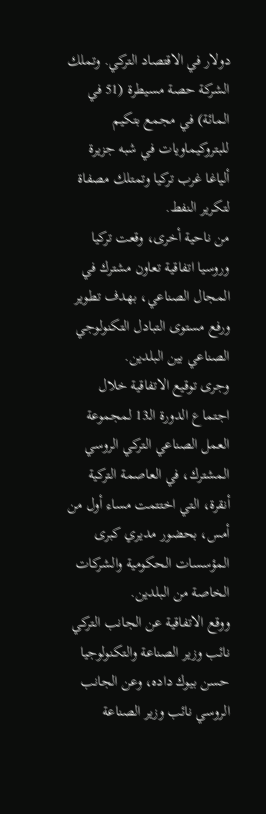دولار في الاقتصاد التركي. وتملك الشركة حصة مسيطرة (51 في المائة) في مجمع بتكيم للبتروكيماويات في شبه جزيرة ألياغا غرب تركيا وتمتلك مصفاة لتكرير النفط.
من ناحية أخرى، وقعت تركيا وروسيا اتفاقية تعاون مشترك في المجال الصناعي، بهدف تطوير ورفع مستوى التبادل التكنولوجي الصناعي بين البلدين.
وجرى توقيع الاتفاقية خلال اجتماع الدورة الـ13 لمجموعة العمل الصناعي التركي الروسي المشترك، في العاصمة التركية أنقرة، التي اختتمت مساء أول من أمس، بحضور مديري كبرى المؤسسات الحكومية والشركات الخاصة من البلدين.
ووقع الاتفاقية عن الجانب التركي نائب وزير الصناعة والتكنولوجيا حسن بيوك داده، وعن الجانب الروسي نائب وزير الصناعة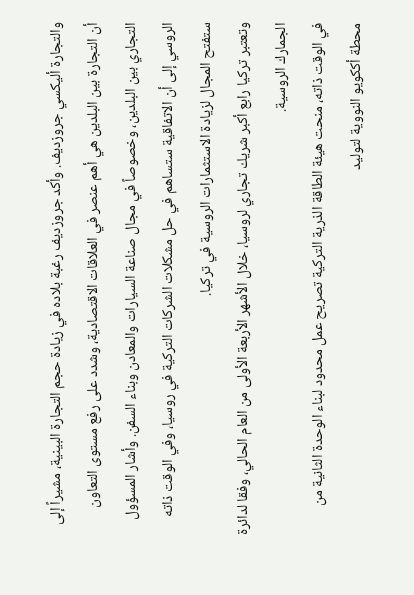والتجارة أليكسي جروزديف. وأكد جروزديف رغبة بلاده في زيادة حجم التجارة البينية، مشيراً إلى أن التجارة بين البلدين هي أهم عنصر في العلاقات الاقتصادية، وشدد على رفع مستوى التعاون التجاري بين البلدين، وخصوصاً في مجال صناعة السيارات والمعادن وبناء السفن. وأشار المسؤول الروسي إلى أن الاتفاقية ستساهم في حل مشكلات الشركات التركية في روسيا، وفي الوقت ذاته ستفتح المجال لزيادة الاستثمارات الروسية في تركيا.
وتعتبر تركيا رابع أكبر شريك تجاري لروسيا، خلال الأشهر الأربعة الأولى من العام الحالي، وفقا لدائرة الجمارك الروسية.
في الوقت ذاته، منحت هيئة الطاقة الذرية التركية تصريح عمل محدود لبناء الوحدة الثانية من محطة أككويو النووية لتوليد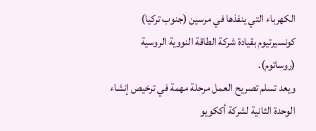الكهرباء التي ينفذها في مرسين (جنوب تركيا) كونسيرتيوم بقيادة شركة الطاقة النووية الروسية (روساتوم).
ويعد تسلم تصريح العمل مرحلة مهمة في ترخيص إنشاء الوحدة الثانية لشركة أككويو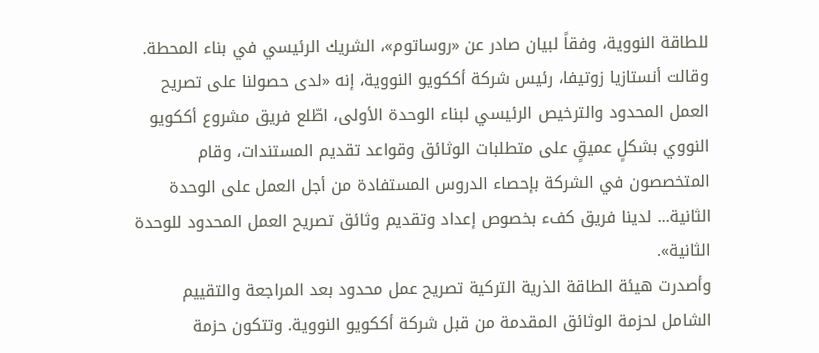للطاقة النووية، وفقاً لبيان صادر عن «روساتوم»، الشريك الرئيسي في بناء المحطة. وقالت أنستازيا زوتيفا، رئيس شركة أككويو النووية، إنه «لدى حصولنا على تصريح العمل المحدود والترخيص الرئيسي لبناء الوحدة الأولى، اطّلع فريق مشروع أككويو النووي بشكلٍ عميقٍ على متطلبات الوثائق وقواعد تقديم المستندات، وقام المتخصصون في الشركة بإحصاء الدروس المستفادة من أجل العمل على الوحدة الثانية... لدينا فريق كفء بخصوص إعداد وتقديم وثائق تصريح العمل المحدود للوحدة الثانية».
وأصدرت هيئة الطاقة الذرية التركية تصريح عمل محدود بعد المراجعة والتقييم الشامل لحزمة الوثائق المقدمة من قبل شركة أككويو النووية. وتتكون حزمة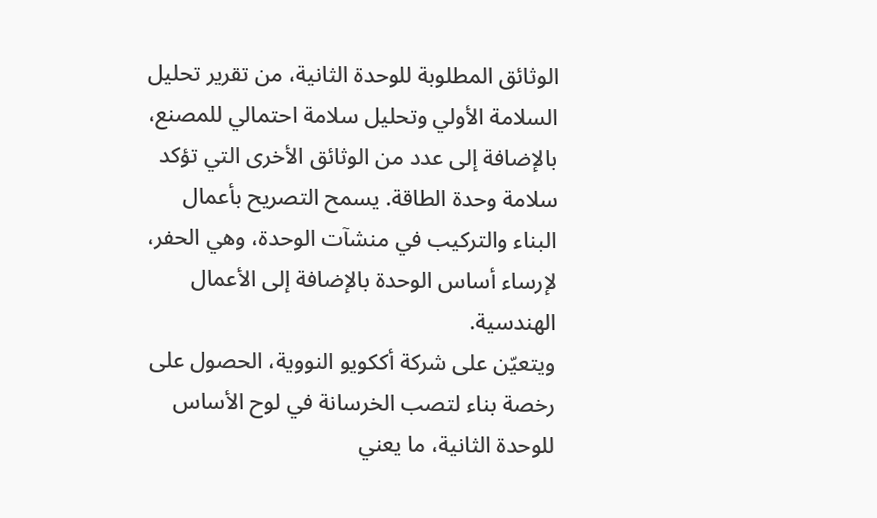الوثائق المطلوبة للوحدة الثانية، من تقرير تحليل السلامة الأولي وتحليل سلامة احتمالي للمصنع، بالإضافة إلى عدد من الوثائق الأخرى التي تؤكد سلامة وحدة الطاقة. يسمح التصريح بأعمال البناء والتركيب في منشآت الوحدة، وهي الحفر، لإرساء أساس الوحدة بالإضافة إلى الأعمال الهندسية.
ويتعيّن على شركة أككويو النووية، الحصول على رخصة بناء لتصب الخرسانة في لوح الأساس للوحدة الثانية، ما يعني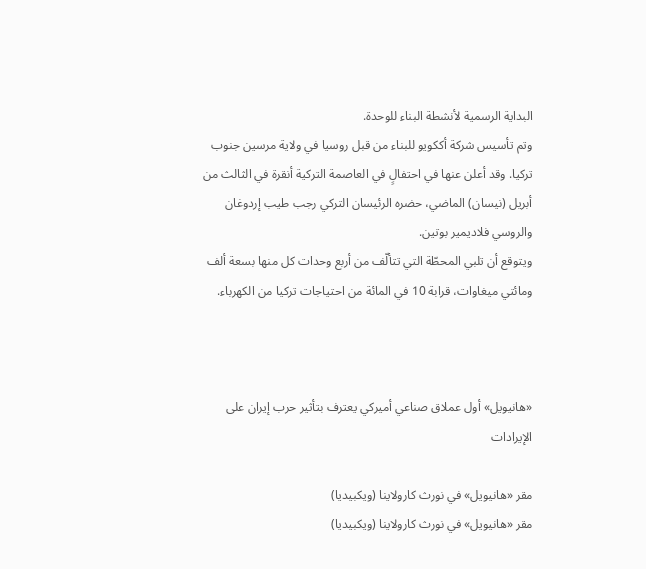البداية الرسمية لأنشطة البناء للوحدة.
وتم تأسيس شركة أككويو للبناء من قبل روسيا في ولاية مرسين جنوب تركيا. وقد أعلن عنها في احتفالٍ في العاصمة التركية أنقرة في الثالث من أبريل (نيسان) الماضي، حضره الرئيسان التركي رجب طيب إردوغان والروسي فلاديمير بوتين.
ويتوقع أن تلبي المحطّة التي تتألّف من أربع وحدات كل منها بسعة ألف ومائتي ميغاوات، قرابة 10 في المائة من احتياجات تركيا من الكهرباء.



«هانيويل» أول عملاق صناعي أميركي يعترف بتأثير حرب إيران على الإيرادات

مقر «هانيويل» في نورث كارولاينا (ويكبيديا)
مقر «هانيويل» في نورث كارولاينا (ويكبيديا)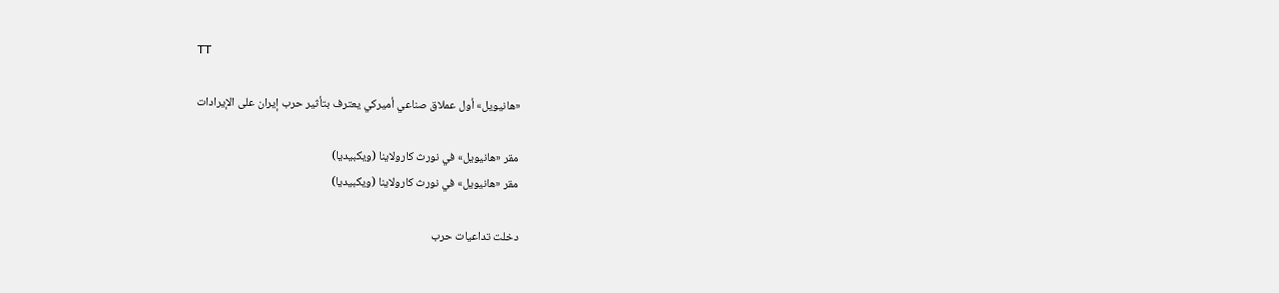TT

«هانيويل» أول عملاق صناعي أميركي يعترف بتأثير حرب إيران على الإيرادات

مقر «هانيويل» في نورث كارولاينا (ويكبيديا)
مقر «هانيويل» في نورث كارولاينا (ويكبيديا)

دخلت تداعيات حرب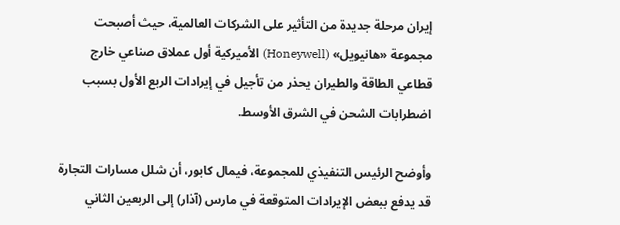إيران مرحلة جديدة من التأثير على الشركات العالمية، حيث أصبحت مجموعة «هانيويل» (Honeywell) الأميركية أول عملاق صناعي خارج قطاعي الطاقة والطيران يحذر من تأجيل في إيرادات الربع الأول بسبب اضطرابات الشحن في الشرق الأوسط.

وأوضح الرئيس التنفيذي للمجموعة، فيمال كابور، أن شلل مسارات التجارة قد يدفع ببعض الإيرادات المتوقعة في مارس (آذار) إلى الربعين الثاني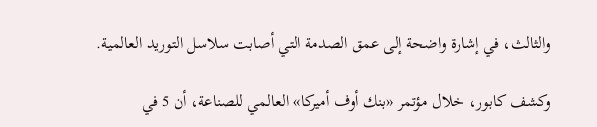والثالث، في إشارة واضحة إلى عمق الصدمة التي أصابت سلاسل التوريد العالمية.

وكشف كابور، خلال مؤتمر «بنك أوف أميركا» العالمي للصناعة، أن 5 في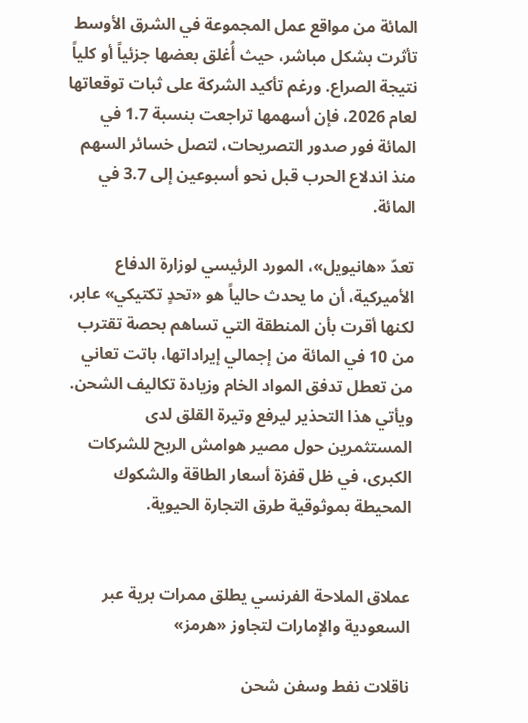المائة من مواقع عمل المجموعة في الشرق الأوسط تأثرت بشكل مباشر، حيث أُغلق بعضها جزئياً أو كلياً نتيجة الصراع. ورغم تأكيد الشركة على ثبات توقعاتها لعام 2026، فإن أسهمها تراجعت بنسبة 1.7 في المائة فور صدور التصريحات، لتصل خسائر السهم منذ اندلاع الحرب قبل نحو أسبوعين إلى 3.7 في المائة.

تعدّ «هانيويل»، المورد الرئيسي لوزارة الدفاع الأميركية، أن ما يحدث حالياً هو «تحدٍ تكتيكي» عابر، لكنها أقرت بأن المنطقة التي تساهم بحصة تقترب من 10 في المائة من إجمالي إيراداتها، باتت تعاني من تعطل تدفق المواد الخام وزيادة تكاليف الشحن. ويأتي هذا التحذير ليرفع وتيرة القلق لدى المستثمرين حول مصير هوامش الربح للشركات الكبرى، في ظل قفزة أسعار الطاقة والشكوك المحيطة بموثوقية طرق التجارة الحيوية.


عملاق الملاحة الفرنسي يطلق ممرات برية عبر السعودية والإمارات لتجاوز «هرمز»

ناقلات نفط وسفن شحن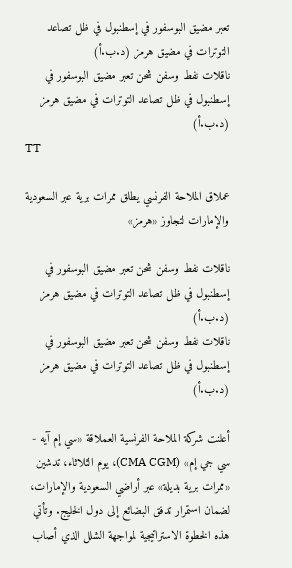تعبر مضيق البوسفور في إسطنبول في ظل تصاعد التوترات في مضيق هرمز (د.ب.أ)
ناقلات نفط وسفن شحن تعبر مضيق البوسفور في إسطنبول في ظل تصاعد التوترات في مضيق هرمز (د.ب.أ)
TT

عملاق الملاحة الفرنسي يطلق ممرات برية عبر السعودية والإمارات لتجاوز «هرمز»

ناقلات نفط وسفن شحن تعبر مضيق البوسفور في إسطنبول في ظل تصاعد التوترات في مضيق هرمز (د.ب.أ)
ناقلات نفط وسفن شحن تعبر مضيق البوسفور في إسطنبول في ظل تصاعد التوترات في مضيق هرمز (د.ب.أ)

أعلنت شركة الملاحة الفرنسية العملاقة «سي إم آيه - سي جي إم» (CMA CGM)، يوم الثلاثاء، تدشين «ممرات برية بديلة» عبر أراضي السعودية والإمارات، لضمان استمرار تدفق البضائع إلى دول الخليج. وتأتي هذه الخطوة الاستراتيجية لمواجهة الشلل الذي أصاب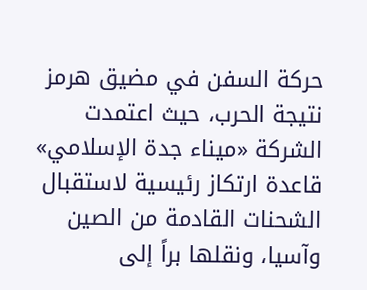حركة السفن في مضيق هرمز نتيجة الحرب، حيث اعتمدت الشركة «ميناء جدة الإسلامي» قاعدة ارتكاز رئيسية لاستقبال الشحنات القادمة من الصين وآسيا، ونقلها براً إلى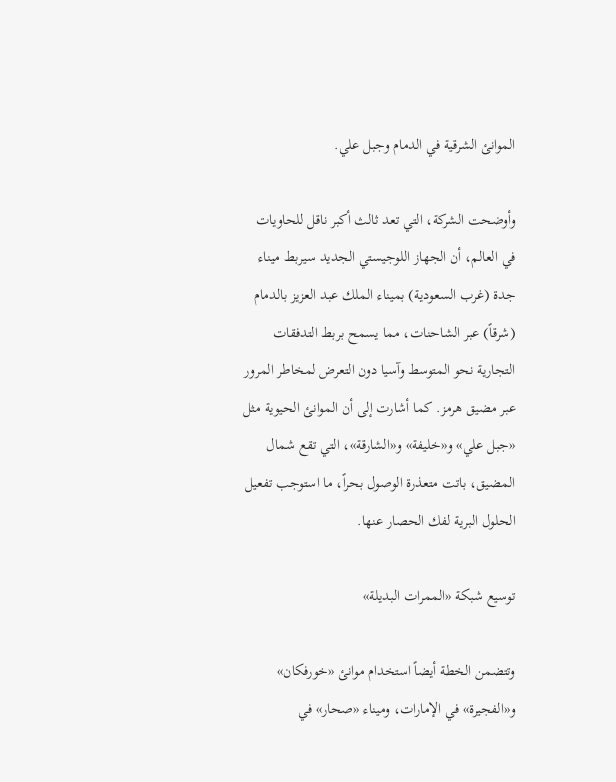الموانئ الشرقية في الدمام وجبل علي.

وأوضحت الشركة، التي تعد ثالث أكبر ناقل للحاويات في العالم، أن الجهاز اللوجيستي الجديد سيربط ميناء جدة (غرب السعودية) بميناء الملك عبد العزيز بالدمام (شرقاً) عبر الشاحنات، مما يسمح بربط التدفقات التجارية نحو المتوسط وآسيا دون التعرض لمخاطر المرور عبر مضيق هرمز. كما أشارت إلى أن الموانئ الحيوية مثل «جبل علي» و«خليفة» و«الشارقة»، التي تقع شمال المضيق، باتت متعذرة الوصول بحراً، ما استوجب تفعيل الحلول البرية لفك الحصار عنها.

توسيع شبكة «الممرات البديلة»

وتتضمن الخطة أيضاً استخدام موانئ «خورفكان» و«الفجيرة» في الإمارات، وميناء «صحار» في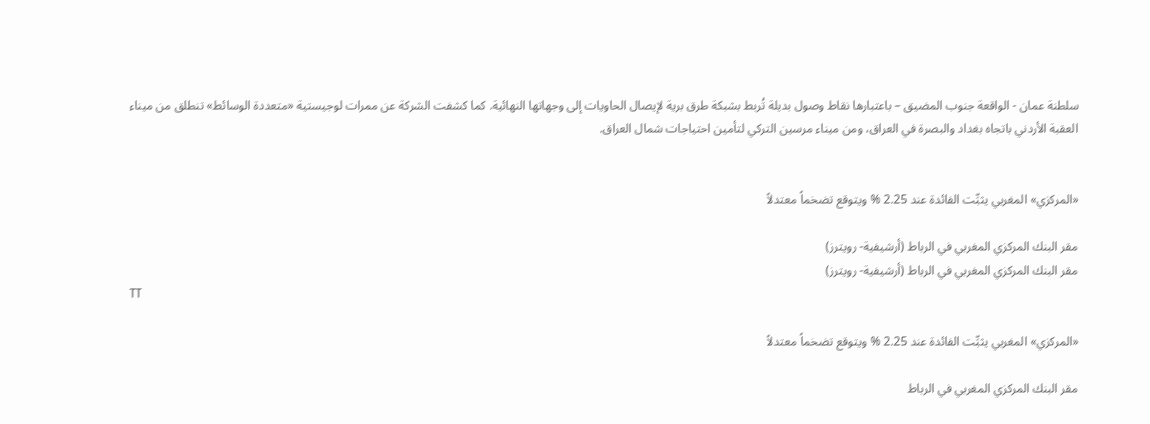سلطنة عمان - الواقعة جنوب المضيق – باعتبارها نقاط وصول بديلة تُربط بشبكة طرق برية لإيصال الحاويات إلى وجهاتها النهائية. كما كشفت الشركة عن ممرات لوجيستية «متعددة الوسائط» تنطلق من ميناء العقبة الأردني باتجاه بغداد والبصرة في العراق، ومن ميناء مرسين التركي لتأمين احتياجات شمال العراق.


«المركزي» المغربي يثبِّت الفائدة عند 2.25 % ويتوقع تضخماً معتدلاً

مقر البنك المركزي المغربي في الرباط (أرشيفية- رويترز)
مقر البنك المركزي المغربي في الرباط (أرشيفية- رويترز)
TT

«المركزي» المغربي يثبِّت الفائدة عند 2.25 % ويتوقع تضخماً معتدلاً

مقر البنك المركزي المغربي في الرباط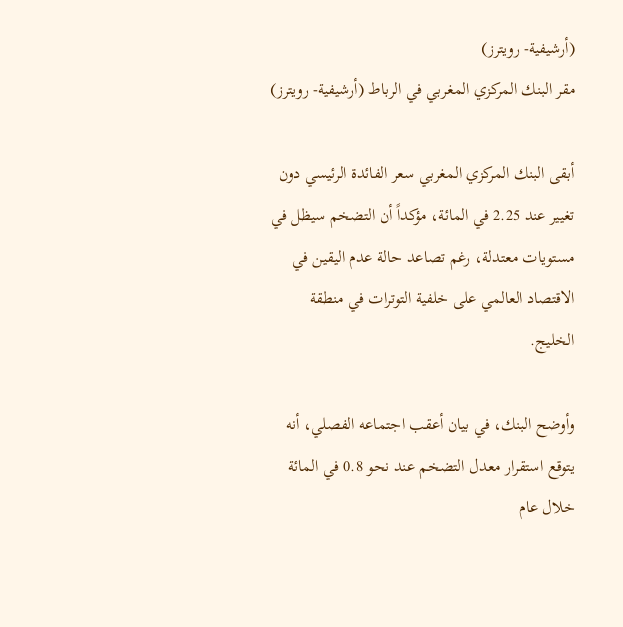(أرشيفية- رويترز)
مقر البنك المركزي المغربي في الرباط (أرشيفية- رويترز)

أبقى البنك المركزي المغربي سعر الفائدة الرئيسي دون تغيير عند 2.25 في المائة، مؤكداً أن التضخم سيظل في مستويات معتدلة، رغم تصاعد حالة عدم اليقين في الاقتصاد العالمي على خلفية التوترات في منطقة الخليج.

وأوضح البنك، في بيان أعقب اجتماعه الفصلي، أنه يتوقع استقرار معدل التضخم عند نحو 0.8 في المائة خلال عام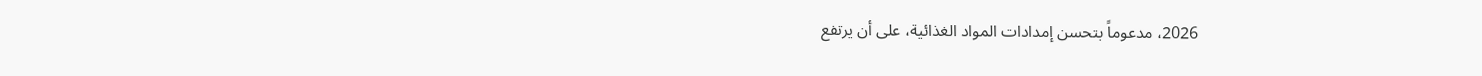2026، مدعوماً بتحسن إمدادات المواد الغذائية، على أن يرتفع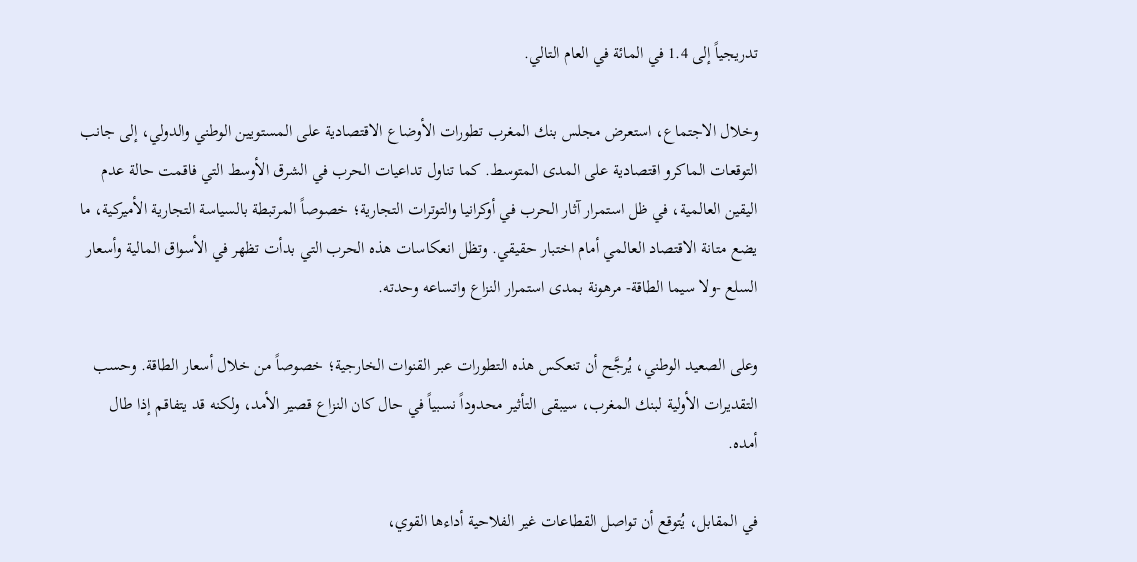تدريجياً إلى 1.4 في المائة في العام التالي.

وخلال الاجتماع، استعرض مجلس بنك المغرب تطورات الأوضاع الاقتصادية على المستويين الوطني والدولي، إلى جانب التوقعات الماكرو اقتصادية على المدى المتوسط. كما تناول تداعيات الحرب في الشرق الأوسط التي فاقمت حالة عدم اليقين العالمية، في ظل استمرار آثار الحرب في أوكرانيا والتوترات التجارية؛ خصوصاً المرتبطة بالسياسة التجارية الأميركية، ما يضع متانة الاقتصاد العالمي أمام اختبار حقيقي. وتظل انعكاسات هذه الحرب التي بدأت تظهر في الأسواق المالية وأسعار السلع -ولا سيما الطاقة- مرهونة بمدى استمرار النزاع واتساعه وحدته.

وعلى الصعيد الوطني، يُرجَّح أن تنعكس هذه التطورات عبر القنوات الخارجية؛ خصوصاً من خلال أسعار الطاقة. وحسب التقديرات الأولية لبنك المغرب، سيبقى التأثير محدوداً نسبياً في حال كان النزاع قصير الأمد، ولكنه قد يتفاقم إذا طال أمده.

في المقابل، يُتوقع أن تواصل القطاعات غير الفلاحية أداءها القوي،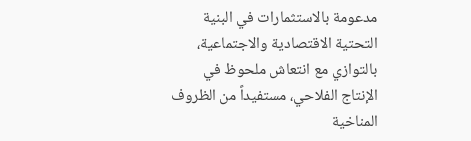مدعومة بالاستثمارات في البنية التحتية الاقتصادية والاجتماعية، بالتوازي مع انتعاش ملحوظ في الإنتاج الفلاحي، مستفيداً من الظروف المناخية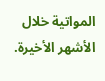المواتية خلال الأشهر الأخيرة.